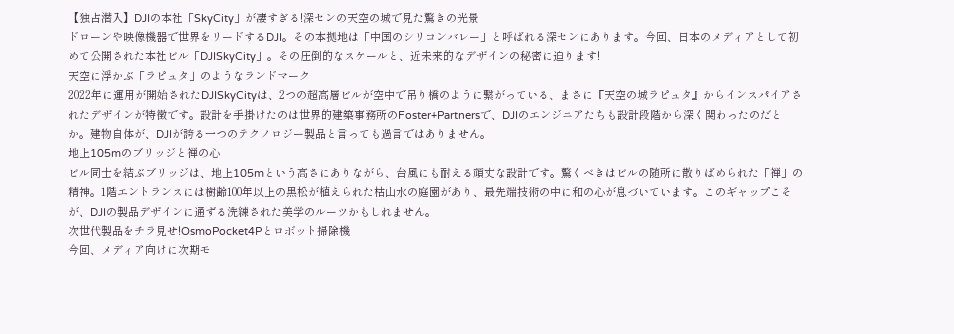【独占潜入】DJIの本社「SkyCity」が凄すぎる!深センの天空の城で見た驚きの光景
ドローンや映像機器で世界をリードするDJI。その本拠地は「中国のシリコンバレー」と呼ばれる深センにあります。今回、日本のメディアとして初めて公開された本社ビル「DJISkyCity」。その圧倒的なスケールと、近未来的なデザインの秘密に迫ります!
天空に浮かぶ「ラピュタ」のようなランドマーク
2022年に運用が開始されたDJISkyCityは、2つの超高層ビルが空中で吊り橋のように繋がっている、まさに『天空の城ラピュタ』からインスパイアされたデザインが特徴です。設計を手掛けたのは世界的建築事務所のFoster+Partnersで、DJIのエンジニアたちも設計段階から深く関わったのだとか。建物自体が、DJIが誇る一つのテクノロジー製品と言っても過言ではありません。
地上105mのブリッジと禅の心
ビル同士を結ぶブリッジは、地上105mという高さにありながら、台風にも耐える頑丈な設計です。驚くべきはビルの随所に散りばめられた「禅」の精神。1階エントランスには樹齢100年以上の黒松が植えられた枯山水の庭園があり、最先端技術の中に和の心が息づいています。このギャップこそが、DJIの製品デザインに通ずる洗練された美学のルーツかもしれません。
次世代製品をチラ見せ!OsmoPocket4Pとロボット掃除機
今回、メディア向けに次期モ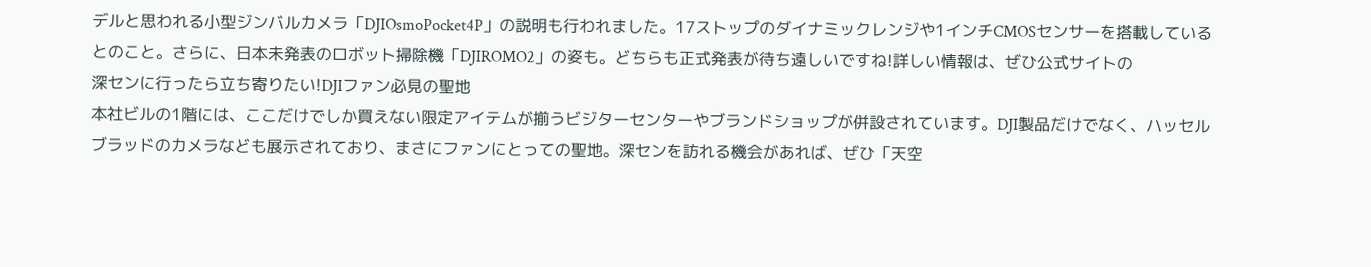デルと思われる小型ジンバルカメラ「DJIOsmoPocket4P」の説明も行われました。17ストップのダイナミックレンジや1インチCMOSセンサーを搭載しているとのこと。さらに、日本未発表のロボット掃除機「DJIROMO2」の姿も。どちらも正式発表が待ち遠しいですね!詳しい情報は、ぜひ公式サイトの
深センに行ったら立ち寄りたい!DJIファン必見の聖地
本社ビルの1階には、ここだけでしか買えない限定アイテムが揃うビジターセンターやブランドショップが併設されています。DJI製品だけでなく、ハッセルブラッドのカメラなども展示されており、まさにファンにとっての聖地。深センを訪れる機会があれば、ぜひ「天空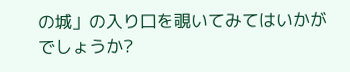の城」の入り口を覗いてみてはいかがでしょうか?